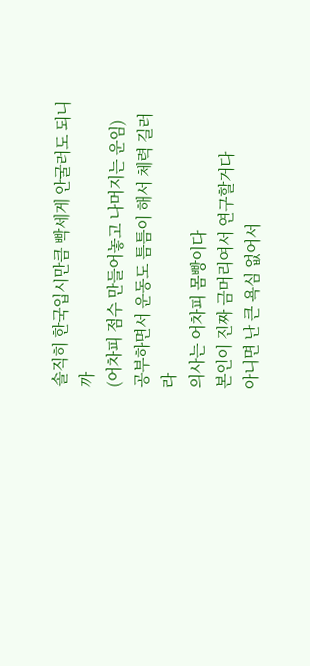솔직히 한국입시만큼 빡세게 안굴러도 되니까
(어차피 점수 만들어놓고 나머지는 운임)
공부하면서 운동도 틈틈이 해서 체력 길러라
의사는 어차피 몸빵이다
본인이 진짜 금머리여서 연구할거다
아니면 난 큰 욕심 없어서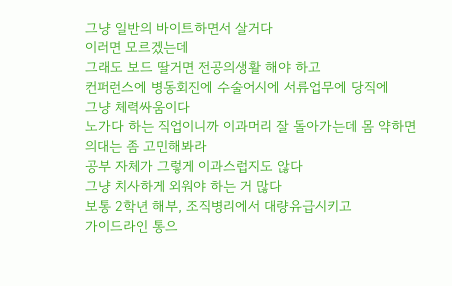그냥 일반의 바이트하면서 살거다
이러면 모르겠는데
그래도 보드 딸거면 전공의생활 해야 하고
컨퍼런스에 병동회진에 수술어시에 서류업무에 당직에
그냥 체력싸움이다
노가다 하는 직업이니까 이과머리 잘 돌아가는데 몸 약하면
의대는 좀 고민해봐라
공부 자체가 그렇게 이과스럽지도 않다
그냥 치사하게 외워야 하는 거 많다
보통 2학년 해부, 조직병리에서 대량유급시키고
가이드라인 통으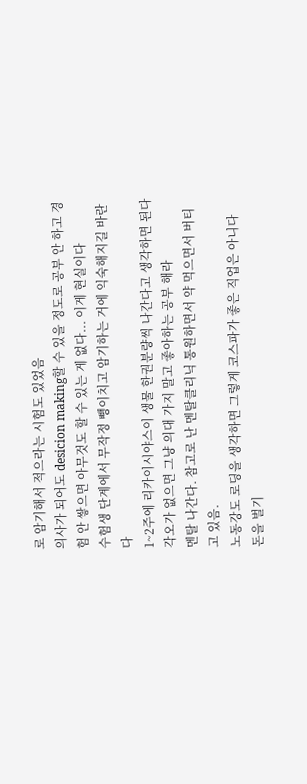로 암기해서 적으라는 시험도 있었음
의사가 되어도 desicion making할 수 있을 정도로 공부 안 하고 경험 안 쌓으면 아무것도 할 수 있는 게 없다... 이게 현실이다
수험생 단계에서 무작정 뺑이치고 암기하는 거에 익숙해지길 바란다
1~2주에 리카이시야스이 생물 한권분량씩 나간다고 생각하면 된다
각오가 없으면 그냥 의대 가지 말고 좋아하는 공부 해라
멘탈 나간다. 참고로 난 멘탈클리닉 통원하면서 약 먹으면서 버티고 있음.
노동강도 로딩을 생각하면 그렇게 코스파가 좋은 직업은 아니다
돈을 벌기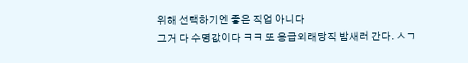위해 선택하기엔 좋은 직업 아니다
그거 다 수명값이다 ㅋㅋ 또 응급외래당직 밤새러 간다. ㅅㄱ